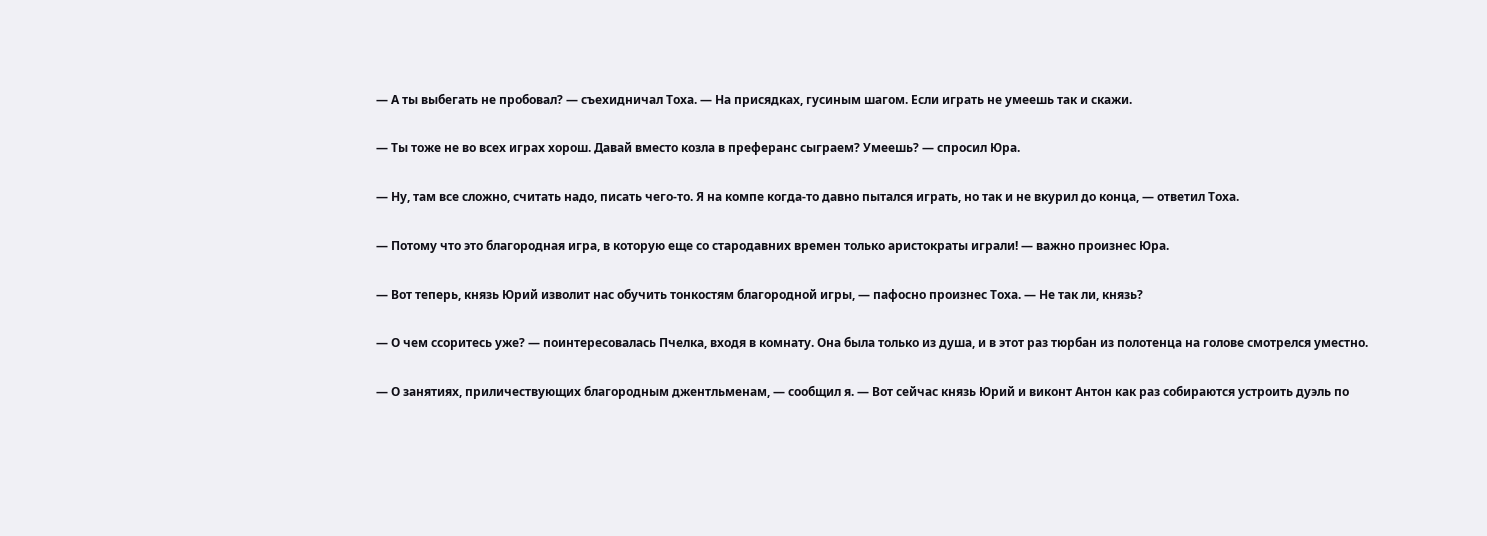— А ты выбегать не пробовал? — съехидничал Тоха. — На присядках, гусиным шагом. Если играть не умеешь так и скажи.

— Ты тоже не во всех играх хорош. Давай вместо козла в преферанс сыграем? Умеешь? — спросил Юра.

— Ну, там все сложно, считать надо, писать чего-то. Я на компе когда-то давно пытался играть, но так и не вкурил до конца, — ответил Тоха.

— Потому что это благородная игра, в которую еще со стародавних времен только аристократы играли! — важно произнес Юра.

— Вот теперь, князь Юрий изволит нас обучить тонкостям благородной игры, — пафосно произнес Тоха. — Не так ли, князь?

— О чем ссоритесь уже? — поинтересовалась Пчелка, входя в комнату. Она была только из душа, и в этот раз тюрбан из полотенца на голове смотрелся уместно.

— О занятиях, приличествующих благородным джентльменам, — сообщил я. — Вот сейчас князь Юрий и виконт Антон как раз собираются устроить дуэль по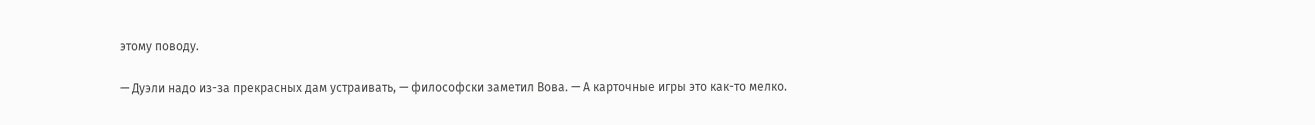этому поводу.

— Дуэли надо из-за прекрасных дам устраивать, — философски заметил Вова. — А карточные игры это как-то мелко.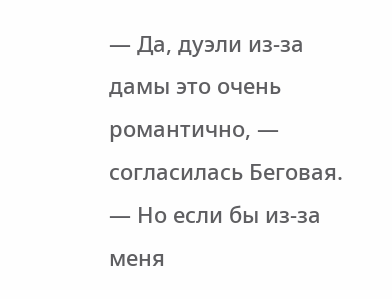— Да, дуэли из-за дамы это очень романтично, — согласилась Беговая. — Но если бы из-за меня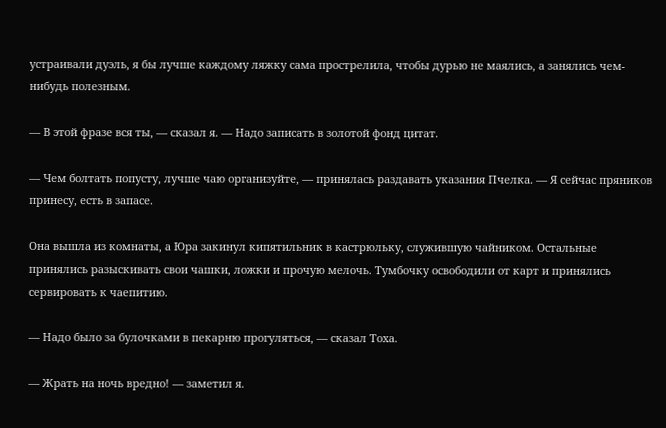устраивали дуэль, я бы лучше каждому ляжку сама прострелила, чтобы дурью не маялись, а занялись чем-нибудь полезным.

— В этой фразе вся ты, — сказал я. — Надо записать в золотой фонд цитат.

— Чем болтать попусту, лучше чаю организуйте, — принялась раздавать указания Пчелка. — Я сейчас пряников принесу, есть в запасе.

Она вышла из комнаты, а Юра закинул кипятильник в кастрюльку, служившую чайником. Остальные принялись разыскивать свои чашки, ложки и прочую мелочь. Тумбочку освободили от карт и принялись сервировать к чаепитию.

— Надо было за булочками в пекарню прогуляться, — сказал Тоха.

— Жрать на ночь вредно! — заметил я.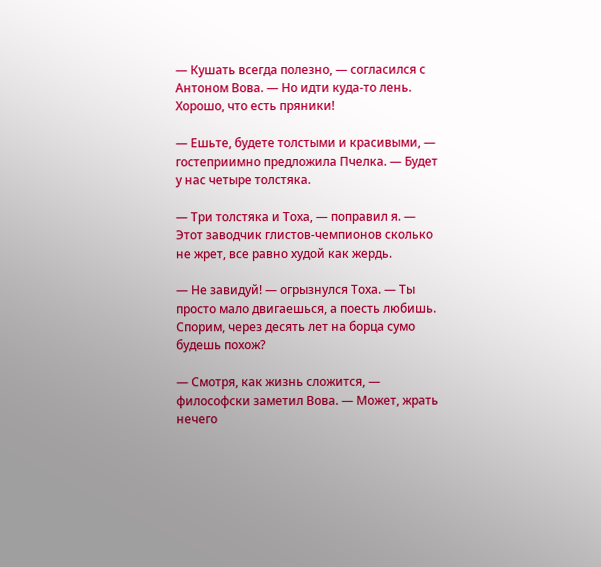— Кушать всегда полезно, — согласился с Антоном Вова. — Но идти куда-то лень. Хорошо, что есть пряники!

— Ешьте, будете толстыми и красивыми, — гостеприимно предложила Пчелка. — Будет у нас четыре толстяка.

— Три толстяка и Тоха, — поправил я. — Этот заводчик глистов-чемпионов сколько не жрет, все равно худой как жердь.

— Не завидуй! — огрызнулся Тоха. — Ты просто мало двигаешься, а поесть любишь. Спорим, через десять лет на борца сумо будешь похож?

— Смотря, как жизнь сложится, — философски заметил Вова. — Может, жрать нечего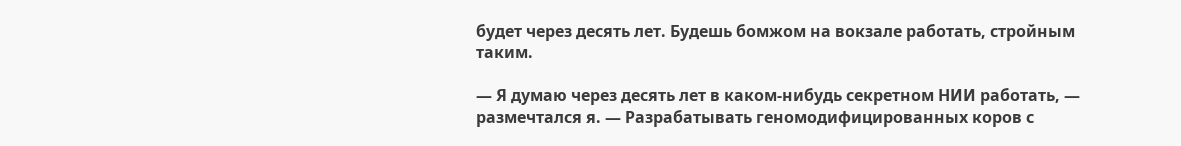будет через десять лет. Будешь бомжом на вокзале работать, стройным таким.

— Я думаю через десять лет в каком-нибудь секретном НИИ работать, — размечтался я. — Разрабатывать геномодифицированных коров с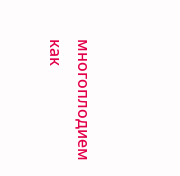многоплодием как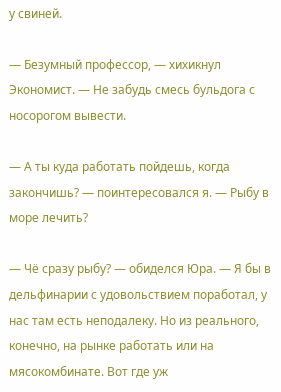у свиней.

— Безумный профессор, — хихикнул Экономист. — Не забудь смесь бульдога с носорогом вывести.

— А ты куда работать пойдешь, когда закончишь? — поинтересовался я. — Рыбу в море лечить?

— Чё сразу рыбу? — обиделся Юра. — Я бы в дельфинарии с удовольствием поработал, у нас там есть неподалеку. Но из реального, конечно, на рынке работать или на мясокомбинате. Вот где уж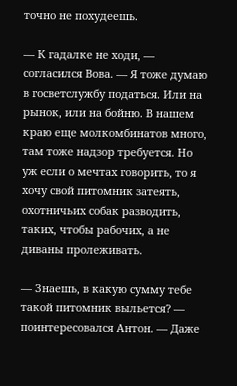точно не похудеешь.

— К гадалке не ходи, — согласился Вова. — Я тоже думаю в госветслужбу податься. Или на рынок, или на бойню. В нашем краю еще молкомбинатов много, там тоже надзор требуется. Но уж если о мечтах говорить, то я хочу свой питомник затеять, охотничьих собак разводить, таких, чтобы рабочих, а не диваны пролеживать.

— Знаешь, в какую сумму тебе такой питомник выльется? — поинтересовался Антон. — Даже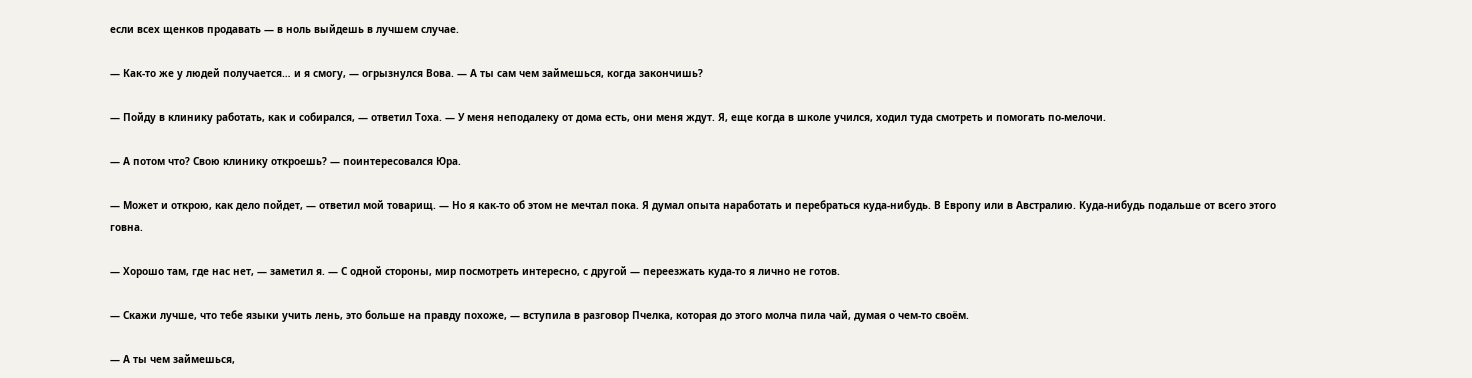если всех щенков продавать — в ноль выйдешь в лучшем случае.

— Как-то же у людей получается… и я смогу, — огрызнулся Вова. — А ты сам чем займешься, когда закончишь?

— Пойду в клинику работать, как и собирался, — ответил Тоха. — У меня неподалеку от дома есть, они меня ждут. Я, еще когда в школе учился, ходил туда смотреть и помогать по-мелочи.

— А потом что? Свою клинику откроешь? — поинтересовался Юра.

— Может и открою, как дело пойдет, — ответил мой товарищ. — Но я как-то об этом не мечтал пока. Я думал опыта наработать и перебраться куда-нибудь. В Европу или в Австралию. Куда-нибудь подальше от всего этого говна.

— Хорошо там, где нас нет, — заметил я. — С одной стороны, мир посмотреть интересно, с другой — переезжать куда-то я лично не готов.

— Скажи лучше, что тебе языки учить лень, это больше на правду похоже, — вступила в разговор Пчелка, которая до этого молча пила чай, думая о чем-то своём.

— А ты чем займешься,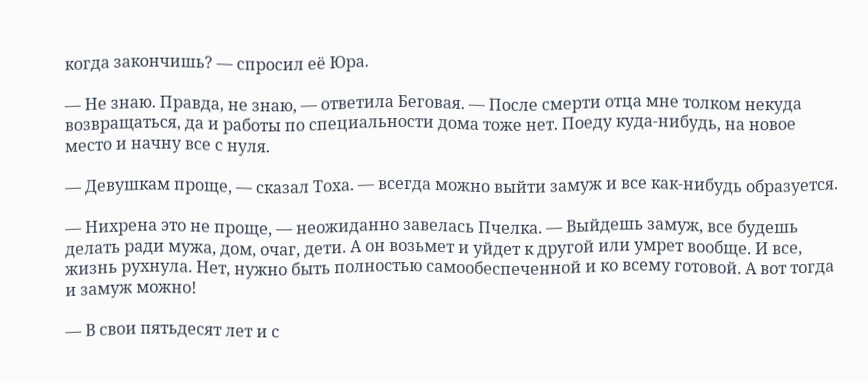когда закончишь? — спросил её Юра.

— Не знаю. Правда, не знаю, — ответила Беговая. — После смерти отца мне толком некуда возвращаться, да и работы по специальности дома тоже нет. Поеду куда-нибудь, на новое место и начну все с нуля.

— Девушкам проще, — сказал Тоха. — всегда можно выйти замуж и все как-нибудь образуется.

— Нихрена это не проще, — неожиданно завелась Пчелка. — Выйдешь замуж, все будешь делать ради мужа, дом, очаг, дети. А он возьмет и уйдет к другой или умрет вообще. И все, жизнь рухнула. Нет, нужно быть полностью самообеспеченной и ко всему готовой. А вот тогда и замуж можно!

— В свои пятьдесят лет и с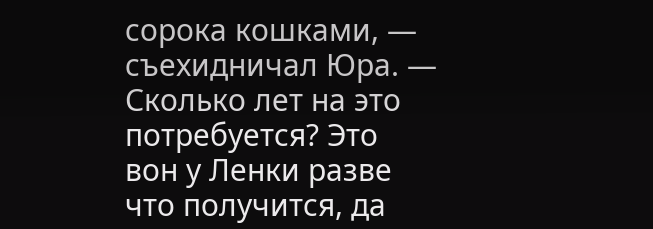сорока кошками, — съехидничал Юра. — Сколько лет на это потребуется? Это вон у Ленки разве что получится, да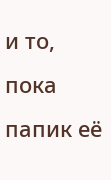и то, пока папик её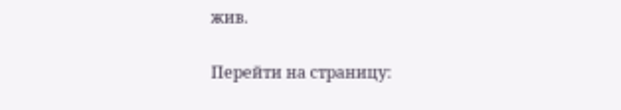жив.

Перейти на страницу: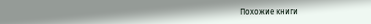Похожие книги